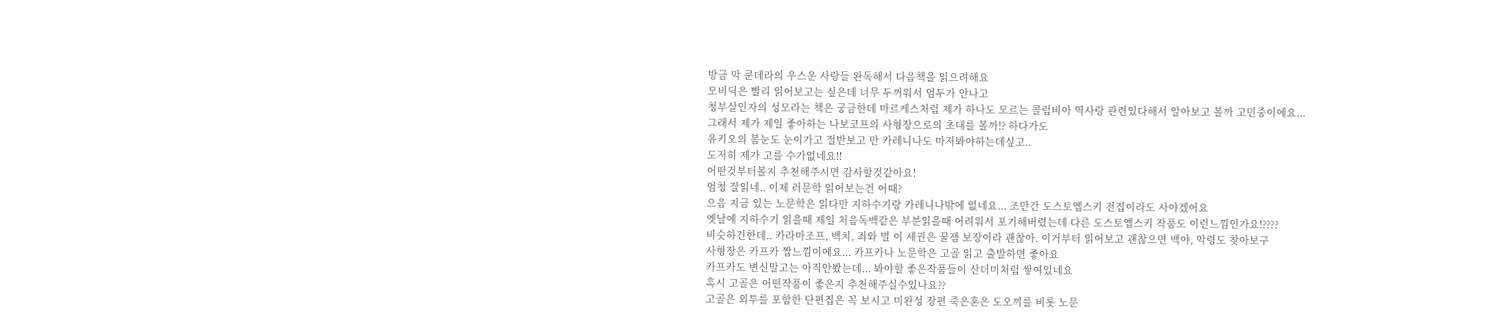방금 막 쿤데라의 우스운 사랑들 완독해서 다음책을 읽으려해요
모비딕은 빨리 읽어보고는 싶은데 너무 두꺼워서 엄두가 안나고
청부살인자의 성모라는 책은 궁금한데 마르케스처럼 제가 하나도 모르는 콜럼비아 역사랑 관련있다해서 알아보고 볼까 고민중이에요...
그래서 제가 제일 좋아하는 나보코프의 사형장으로의 초대를 볼까!? 하다가도
유키오의 봄눈도 눈이가고 절반보고 만 카레니나도 마저봐야하는데싶고..
도저히 제가 고를 수가없네요!!
어떤것부터볼지 추천해주시면 감사할것같아요!
엄청 잘읽네.. 이제 러문학 읽어보는건 어때?
으음 지금 있는 노문학은 읽다만 지하수기랑 카레니나밖에 없네요... 조만간 도스토옙스키 전집이라도 사야겠어요
옛날에 지하수기 읽을때 제일 처음독백같은 부분읽을때 어려워서 포기해버렸는데 다른 도스토옙스키 작품도 이런느낌인가요!????
비슷하긴한데.. 카라마조프, 백치, 죄와 벌 이 세권은 꿀잼 보장이라 괜찮아. 이거부터 읽어보고 괜찮으면 백야, 악령도 찾아보구
사형장은 카프카 짭느낌이에요... 카프카나 노문학은 고골 읽고 출발하면 좋아요
카프카도 변신말고는 아직안봤는데... 봐야할 좋은작품들이 산더미처럼 쌓여있네요
혹시 고골은 어떤작품이 좋은지 추천해주실수있나요??
고골은 외투를 포함한 단편집은 꼭 보시고 미완성 장편 죽은혼은 도오끼를 비롯 노문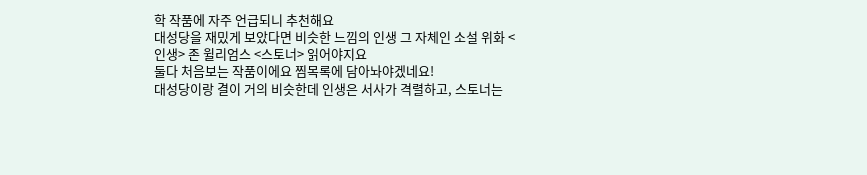학 작품에 자주 언급되니 추천해요
대성당을 재밌게 보았다면 비슷한 느낌의 인생 그 자체인 소설 위화 <인생> 존 윌리엄스 <스토너> 읽어야지요
둘다 처음보는 작품이에요 찜목록에 담아놔야겠네요!
대성당이랑 결이 거의 비슷한데 인생은 서사가 격렬하고, 스토너는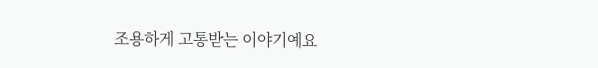조용하게 고통받는 이야기예요